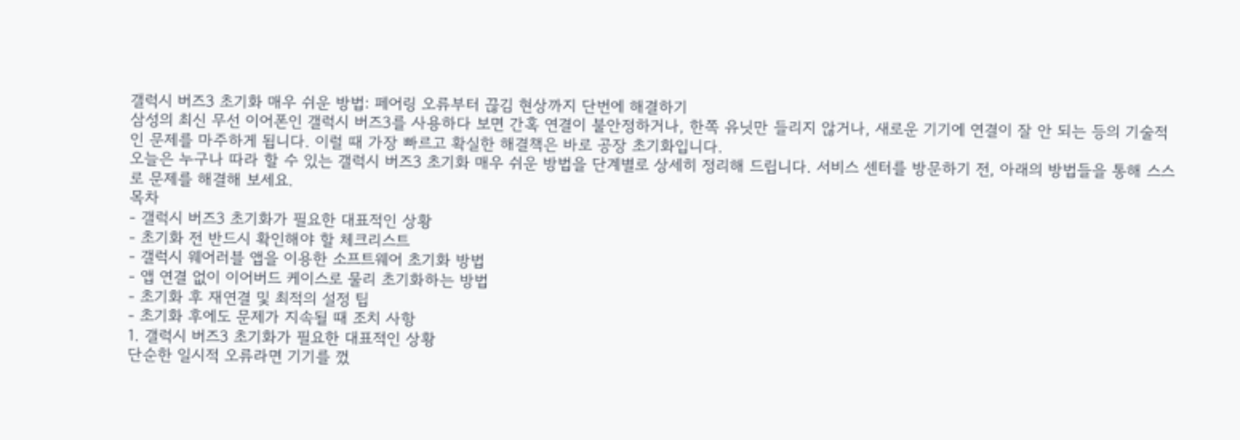갤럭시 버즈3 초기화 매우 쉬운 방법: 페어링 오류부터 끊김 현상까지 단번에 해결하기
삼성의 최신 무선 이어폰인 갤럭시 버즈3를 사용하다 보면 간혹 연결이 불안정하거나, 한쪽 유닛만 들리지 않거나, 새로운 기기에 연결이 잘 안 되는 등의 기술적인 문제를 마주하게 됩니다. 이럴 때 가장 빠르고 확실한 해결책은 바로 공장 초기화입니다.
오늘은 누구나 따라 할 수 있는 갤럭시 버즈3 초기화 매우 쉬운 방법을 단계별로 상세히 정리해 드립니다. 서비스 센터를 방문하기 전, 아래의 방법들을 통해 스스로 문제를 해결해 보세요.
목차
- 갤럭시 버즈3 초기화가 필요한 대표적인 상황
- 초기화 전 반드시 확인해야 할 체크리스트
- 갤럭시 웨어러블 앱을 이용한 소프트웨어 초기화 방법
- 앱 연결 없이 이어버드 케이스로 물리 초기화하는 방법
- 초기화 후 재연결 및 최적의 설정 팁
- 초기화 후에도 문제가 지속될 때 조치 사항
1. 갤럭시 버즈3 초기화가 필요한 대표적인 상황
단순한 일시적 오류라면 기기를 껐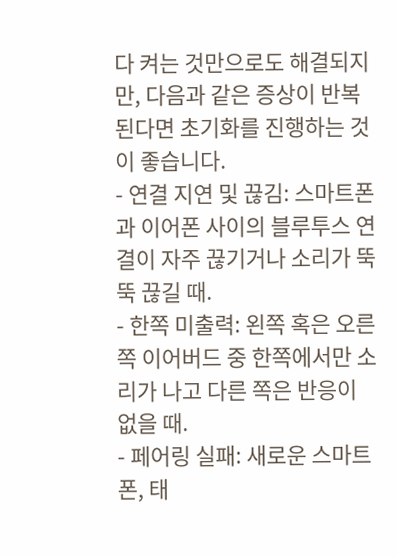다 켜는 것만으로도 해결되지만, 다음과 같은 증상이 반복된다면 초기화를 진행하는 것이 좋습니다.
- 연결 지연 및 끊김: 스마트폰과 이어폰 사이의 블루투스 연결이 자주 끊기거나 소리가 뚝뚝 끊길 때.
- 한쪽 미출력: 왼쪽 혹은 오른쪽 이어버드 중 한쪽에서만 소리가 나고 다른 쪽은 반응이 없을 때.
- 페어링 실패: 새로운 스마트폰, 태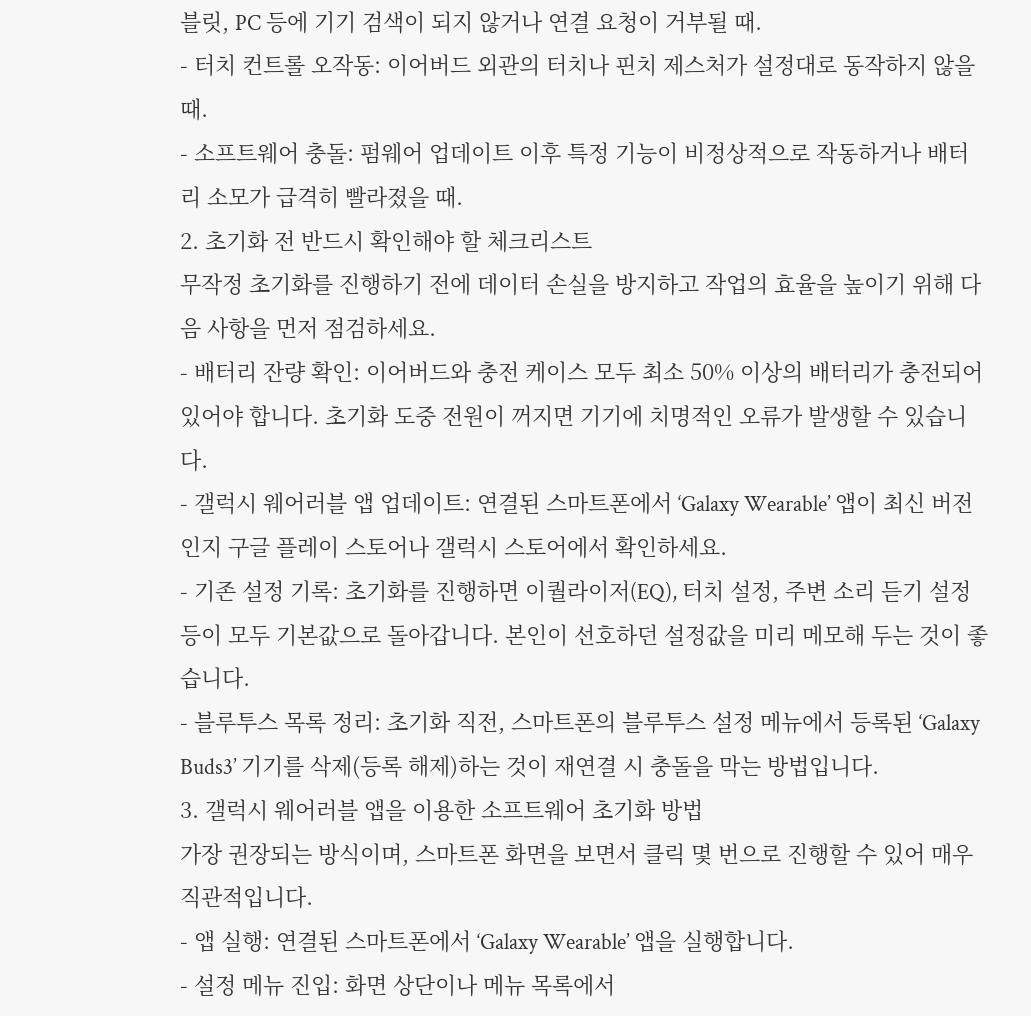블릿, PC 등에 기기 검색이 되지 않거나 연결 요청이 거부될 때.
- 터치 컨트롤 오작동: 이어버드 외관의 터치나 핀치 제스처가 설정대로 동작하지 않을 때.
- 소프트웨어 충돌: 펌웨어 업데이트 이후 특정 기능이 비정상적으로 작동하거나 배터리 소모가 급격히 빨라졌을 때.
2. 초기화 전 반드시 확인해야 할 체크리스트
무작정 초기화를 진행하기 전에 데이터 손실을 방지하고 작업의 효율을 높이기 위해 다음 사항을 먼저 점검하세요.
- 배터리 잔량 확인: 이어버드와 충전 케이스 모두 최소 50% 이상의 배터리가 충전되어 있어야 합니다. 초기화 도중 전원이 꺼지면 기기에 치명적인 오류가 발생할 수 있습니다.
- 갤럭시 웨어러블 앱 업데이트: 연결된 스마트폰에서 ‘Galaxy Wearable’ 앱이 최신 버전인지 구글 플레이 스토어나 갤럭시 스토어에서 확인하세요.
- 기존 설정 기록: 초기화를 진행하면 이퀄라이저(EQ), 터치 설정, 주변 소리 듣기 설정 등이 모두 기본값으로 돌아갑니다. 본인이 선호하던 설정값을 미리 메모해 두는 것이 좋습니다.
- 블루투스 목록 정리: 초기화 직전, 스마트폰의 블루투스 설정 메뉴에서 등록된 ‘Galaxy Buds3’ 기기를 삭제(등록 해제)하는 것이 재연결 시 충돌을 막는 방법입니다.
3. 갤럭시 웨어러블 앱을 이용한 소프트웨어 초기화 방법
가장 권장되는 방식이며, 스마트폰 화면을 보면서 클릭 몇 번으로 진행할 수 있어 매우 직관적입니다.
- 앱 실행: 연결된 스마트폰에서 ‘Galaxy Wearable’ 앱을 실행합니다.
- 설정 메뉴 진입: 화면 상단이나 메뉴 목록에서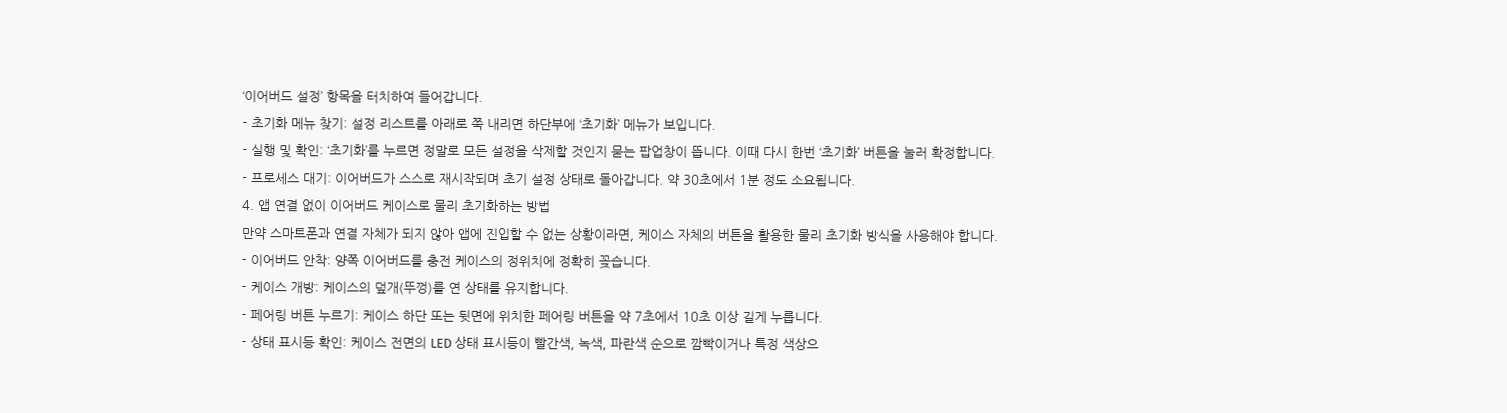‘이어버드 설정’ 항목을 터치하여 들어갑니다.
- 초기화 메뉴 찾기: 설정 리스트를 아래로 쭉 내리면 하단부에 ‘초기화’ 메뉴가 보입니다.
- 실행 및 확인: ‘초기화’를 누르면 정말로 모든 설정을 삭제할 것인지 묻는 팝업창이 뜹니다. 이때 다시 한번 ‘초기화’ 버튼을 눌러 확정합니다.
- 프로세스 대기: 이어버드가 스스로 재시작되며 초기 설정 상태로 돌아갑니다. 약 30초에서 1분 정도 소요됩니다.
4. 앱 연결 없이 이어버드 케이스로 물리 초기화하는 방법
만약 스마트폰과 연결 자체가 되지 않아 앱에 진입할 수 없는 상황이라면, 케이스 자체의 버튼을 활용한 물리 초기화 방식을 사용해야 합니다.
- 이어버드 안착: 양쪽 이어버드를 충전 케이스의 정위치에 정확히 꽂습니다.
- 케이스 개방: 케이스의 덮개(뚜껑)를 연 상태를 유지합니다.
- 페어링 버튼 누르기: 케이스 하단 또는 뒷면에 위치한 페어링 버튼을 약 7초에서 10초 이상 길게 누릅니다.
- 상태 표시등 확인: 케이스 전면의 LED 상태 표시등이 빨간색, 녹색, 파란색 순으로 깜빡이거나 특정 색상으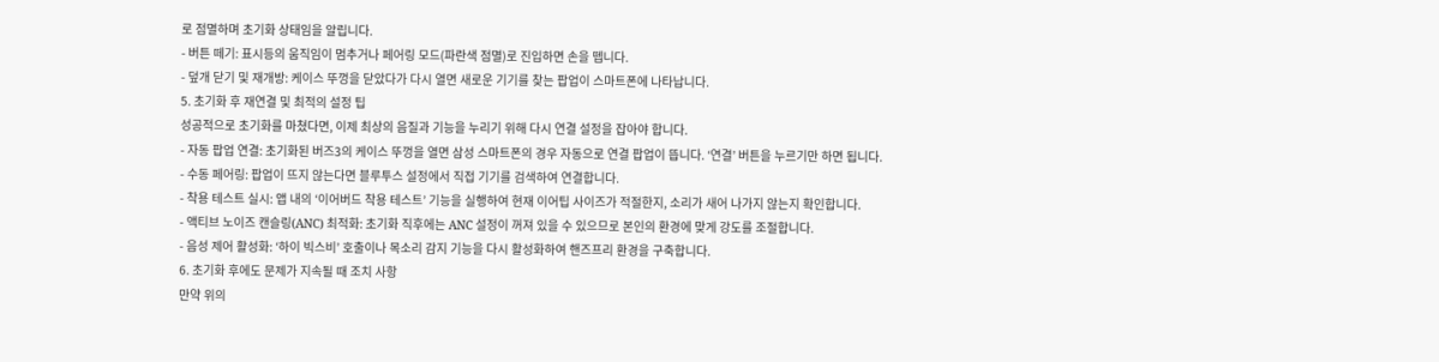로 점멸하며 초기화 상태임을 알립니다.
- 버튼 떼기: 표시등의 움직임이 멈추거나 페어링 모드(파란색 점멸)로 진입하면 손을 뗍니다.
- 덮개 닫기 및 재개방: 케이스 뚜껑을 닫았다가 다시 열면 새로운 기기를 찾는 팝업이 스마트폰에 나타납니다.
5. 초기화 후 재연결 및 최적의 설정 팁
성공적으로 초기화를 마쳤다면, 이제 최상의 음질과 기능을 누리기 위해 다시 연결 설정을 잡아야 합니다.
- 자동 팝업 연결: 초기화된 버즈3의 케이스 뚜껑을 열면 삼성 스마트폰의 경우 자동으로 연결 팝업이 뜹니다. ‘연결’ 버튼을 누르기만 하면 됩니다.
- 수동 페어링: 팝업이 뜨지 않는다면 블루투스 설정에서 직접 기기를 검색하여 연결합니다.
- 착용 테스트 실시: 앱 내의 ‘이어버드 착용 테스트’ 기능을 실행하여 현재 이어팁 사이즈가 적절한지, 소리가 새어 나가지 않는지 확인합니다.
- 액티브 노이즈 캔슬링(ANC) 최적화: 초기화 직후에는 ANC 설정이 꺼져 있을 수 있으므로 본인의 환경에 맞게 강도를 조절합니다.
- 음성 제어 활성화: ‘하이 빅스비’ 호출이나 목소리 감지 기능을 다시 활성화하여 핸즈프리 환경을 구축합니다.
6. 초기화 후에도 문제가 지속될 때 조치 사항
만약 위의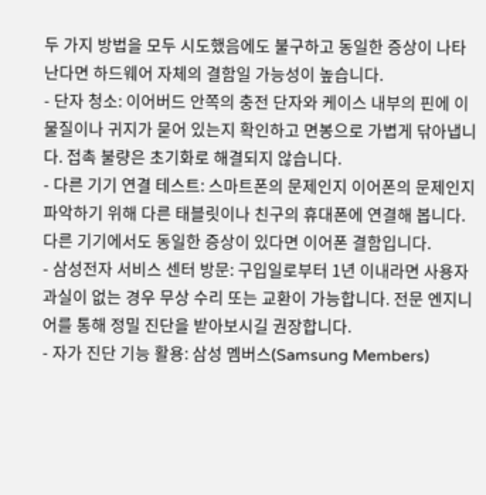두 가지 방법을 모두 시도했음에도 불구하고 동일한 증상이 나타난다면 하드웨어 자체의 결함일 가능성이 높습니다.
- 단자 청소: 이어버드 안쪽의 충전 단자와 케이스 내부의 핀에 이물질이나 귀지가 묻어 있는지 확인하고 면봉으로 가볍게 닦아냅니다. 접촉 불량은 초기화로 해결되지 않습니다.
- 다른 기기 연결 테스트: 스마트폰의 문제인지 이어폰의 문제인지 파악하기 위해 다른 태블릿이나 친구의 휴대폰에 연결해 봅니다. 다른 기기에서도 동일한 증상이 있다면 이어폰 결함입니다.
- 삼성전자 서비스 센터 방문: 구입일로부터 1년 이내라면 사용자 과실이 없는 경우 무상 수리 또는 교환이 가능합니다. 전문 엔지니어를 통해 정밀 진단을 받아보시길 권장합니다.
- 자가 진단 기능 활용: 삼성 멤버스(Samsung Members)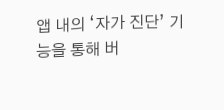앱 내의 ‘자가 진단’ 기능을 통해 버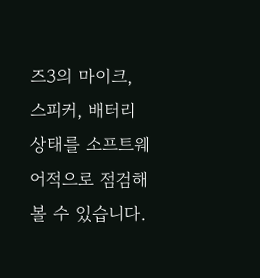즈3의 마이크, 스피커, 배터리 상태를 소프트웨어적으로 점검해 볼 수 있습니다.